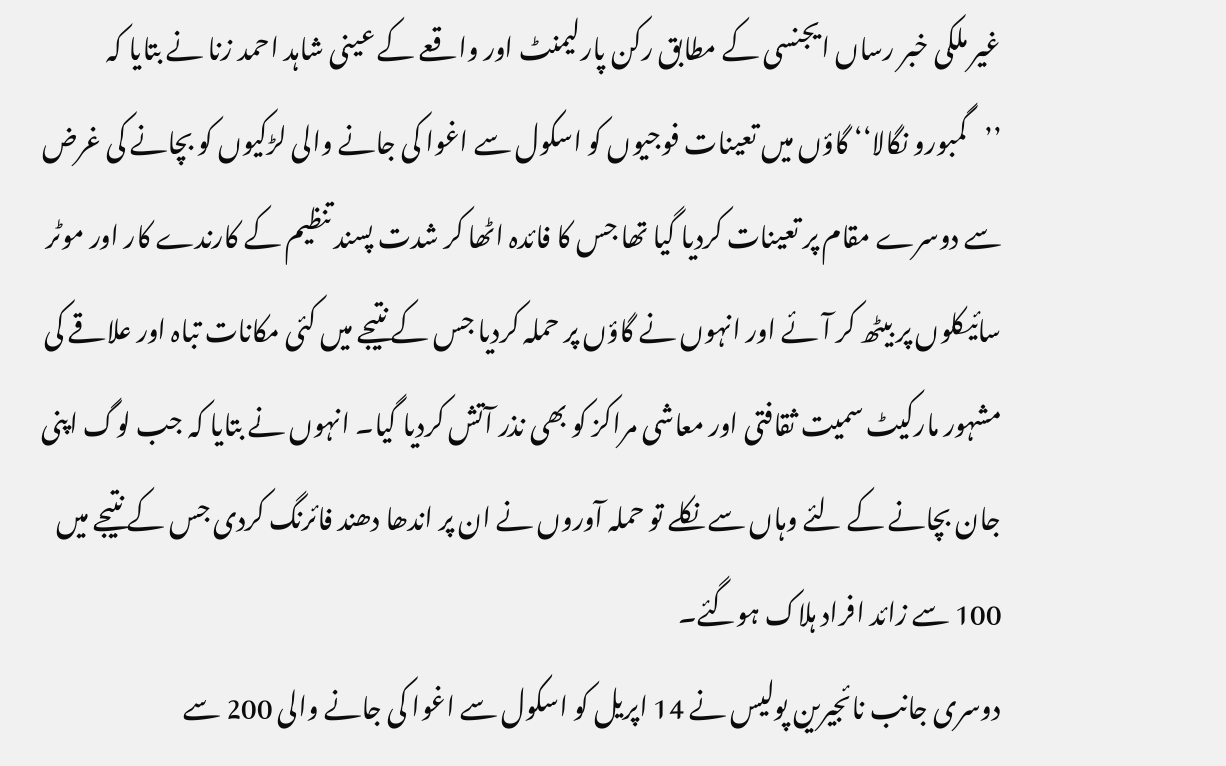غیر ملکی خبر رساں ایجنسی کے مطابق رکن پارلیمنٹ اور واقعے کے عینی شاہد احمد زنا نے بتایا کہ ’’گمبورو نگالا‘‘ گاؤں میں تعینات فوجیوں کو اسکول سے اغوا کی جانے والی لڑکیوں کو بچانے کی غرض سے دوسرے مقام پر تعینات کردیا گیا تھا جس کا فائدہ اٹھا کر شدت پسند تنظیم کے کارندے کار اور موٹر سائیکلوں پر بیٹھ کر آئے اور انہوں نے گاؤں پر حملہ کردیا جس کے نتیجے میں کئی مکانات تباہ اور علاقے کی مشہور مارکیٹ سمیت ثقافتی اور معاشی مراکز کو بھی نذر آتش کردیا گیا۔ انہوں نے بتایا کہ جب لوگ اپنی جان بچانے کے لئے وہاں سے نکلے تو حملہ آوروں نے ان پر اندھا دھند فائرنگ کردی جس کے نتیجے میں 100 سے زائد افراد ہلاک ہوگئے۔
دوسری جانب نائجیرین پولیس نے 14 اپریل کو اسکول سے اغوا کی جانے والی 200 سے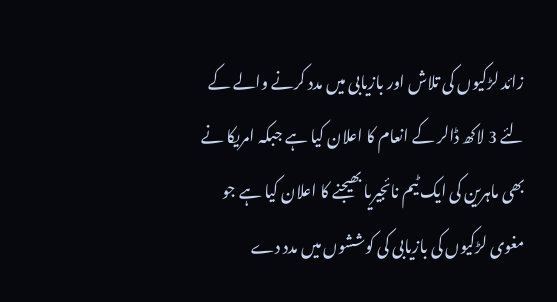زائد لڑکیوں کی تلاش اور بازیابی میں مدد کرنے والے کے لئے 3 لاکھ ڈالر کے انعام کا اعلان کیا ہے جبکہ امریکا نے بھی ماہرین کی ایک ٹیم نائجیریا بھیجنے کا اعلان کیا ہے جو مغوی لڑکیوں کی بازیابی کی کوششوں میں مدد دے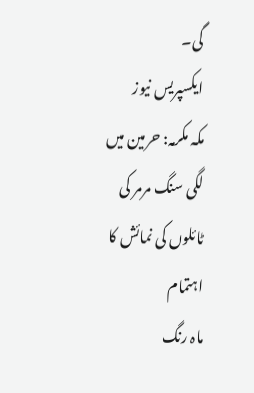گی۔
ایکسپریس نیوز
مکہ مکرمہ: حرمین میں لگی سنگ مرمر کی ٹائلوں کی نمائش کا اہتمام
ماہ رنگ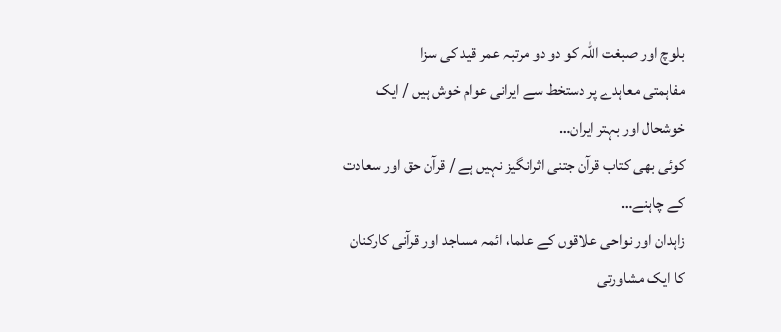بلوچ اور صبغت اللہ کو دو دو مرتبہ عمر قید کی سزا
مفاہمتی معاہدے پر دستخط سے ایرانی عوام خوش ہیں / ایک خوشحال اور بہتر ایران…
کوئی بھی کتاب قرآن جتنی اثرانگیز نہیں ہے / قرآن حق اور سعادت کے چاہنے…
زاہدان اور نواحی علاقوں کے علما، ائمہ مساجد اور قرآنی کارکنان کا ایک مشاورتی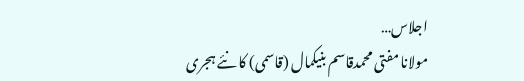اجلاس…
مولانا مفتی محمدقاسم بنیکمال (قاسمی) کا نئے ہجری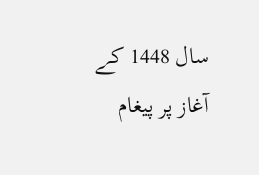سال 1448 کے آغاز پر پیغام